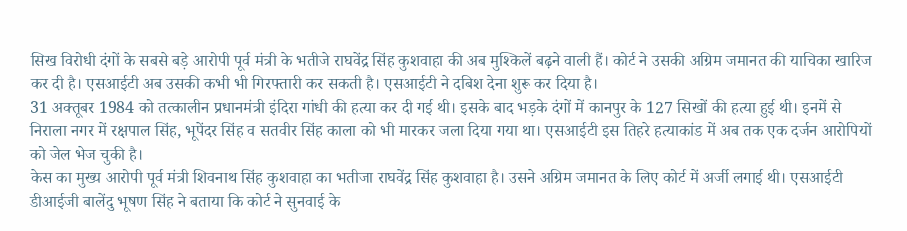सिख विरोधी दंगों के सबसे बड़े आरोपी पूर्व मंत्री के भतीजे राघवेंद्र सिंह कुशवाहा की अब मुश्किलें बढ़ने वाली हैं। कोर्ट ने उसकी अग्रिम जमानत की याचिका खारिज कर दी है। एसआईटी अब उसकी कभी भी गिरफ्तारी कर सकती है। एसआईटी ने दबिश देना शुरू कर दिया है।
31 अक्तूबर 1984 को तत्कालीन प्रधानमंत्री इंदिरा गांधी की हत्या कर दी गई थी। इसके बाद भड़के दंगों में कानपुर के 127 सिखों की हत्या हुई थी। इनमें से निराला नगर में रक्षपाल सिंह, भूपेंदर सिंह व सतवीर सिंह काला को भी मारकर जला दिया गया था। एसआईटी इस तिहरे हत्याकांड में अब तक एक दर्जन आरोपियों को जेल भेज चुकी है।
केस का मुख्य आरोपी पूर्व मंत्री शिवनाथ सिंह कुशवाहा का भतीजा राघवेंद्र सिंह कुशवाहा है। उसने अग्रिम जमानत के लिए कोर्ट में अर्जी लगाई थी। एसआईटी डीआईजी बालेंदु भूषण सिंह ने बताया कि कोर्ट ने सुनवाई के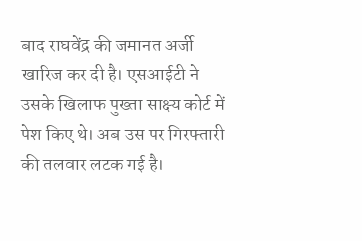बाद राघवेंद्र की जमानत अर्जी खारिज कर दी है। एसआईटी ने उसके खिलाफ पुख्ता साक्ष्य कोर्ट में पेश किए थे। अब उस पर गिरफ्तारी की तलवार लटक गई है।